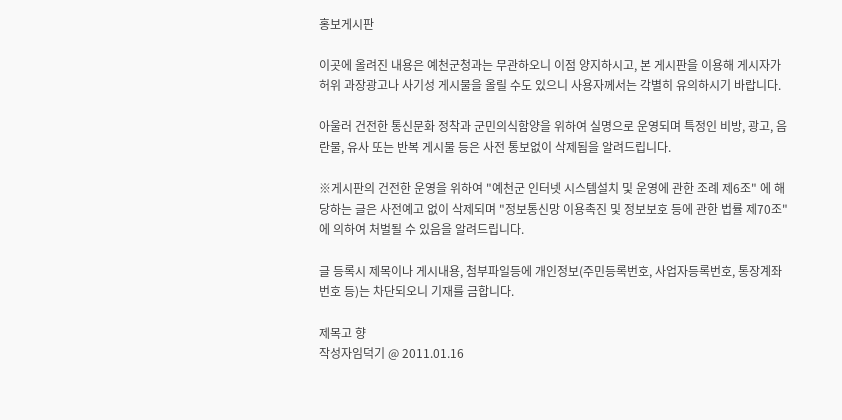홍보게시판

이곳에 올려진 내용은 예천군청과는 무관하오니 이점 양지하시고, 본 게시판을 이용해 게시자가 허위 과장광고나 사기성 게시물을 올릴 수도 있으니 사용자께서는 각별히 유의하시기 바랍니다.

아울러 건전한 통신문화 정착과 군민의식함양을 위하여 실명으로 운영되며 특정인 비방, 광고, 음란물, 유사 또는 반복 게시물 등은 사전 통보없이 삭제됨을 알려드립니다.

※게시판의 건전한 운영을 위하여 "예천군 인터넷 시스템설치 및 운영에 관한 조례 제6조" 에 해당하는 글은 사전예고 없이 삭제되며 "정보통신망 이용촉진 및 정보보호 등에 관한 법률 제70조"에 의하여 처벌될 수 있음을 알려드립니다.

글 등록시 제목이나 게시내용, 첨부파일등에 개인정보(주민등록번호, 사업자등록번호, 통장계좌번호 등)는 차단되오니 기재를 금합니다.

제목고 향
작성자임덕기 @ 2011.01.16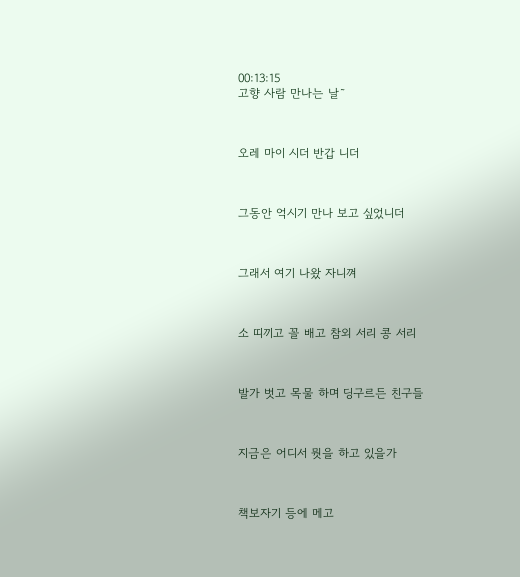00:13:15
고향 사람 만나는 날̃



오레 마이 시더 반갑 니더



그동안 억시기 만나 보고 싶었니더



그래서 여기 나왔 자니껴



소 띠끼고 꼴 배고 참외 서리 콩 서리



발가 벗고 목물 하며 딩구르든 친구들



지금은 어디서 뭣을 하고 있을가



책보자기 등에 메고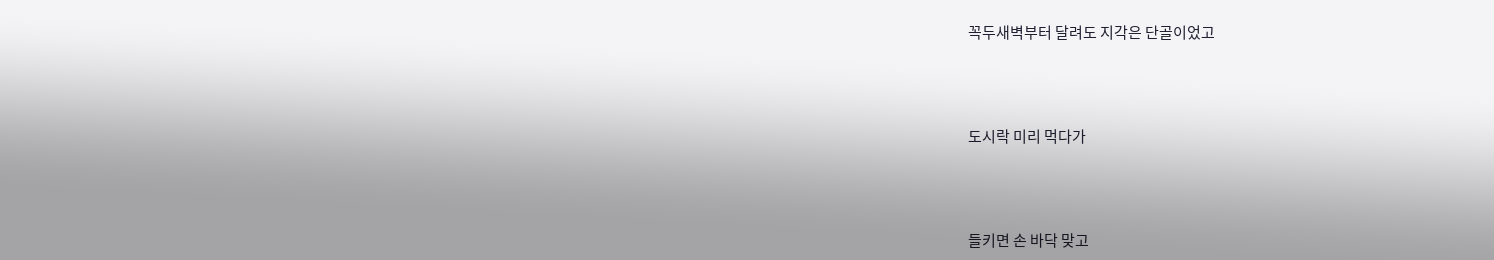꼭두새벽부터 달려도 지각은 단골이었고



도시락 미리 먹다가



들키면 손 바닥 맞고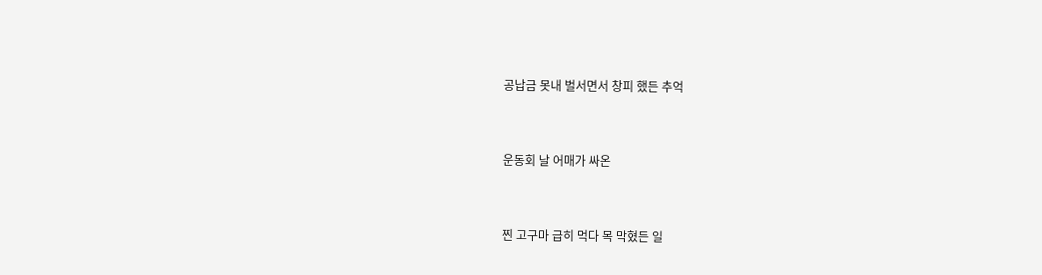공납금 못내 벌서면서 창피 했든 추억



운동회 날 어매가 싸온



찐 고구마 급히 먹다 목 막혔든 일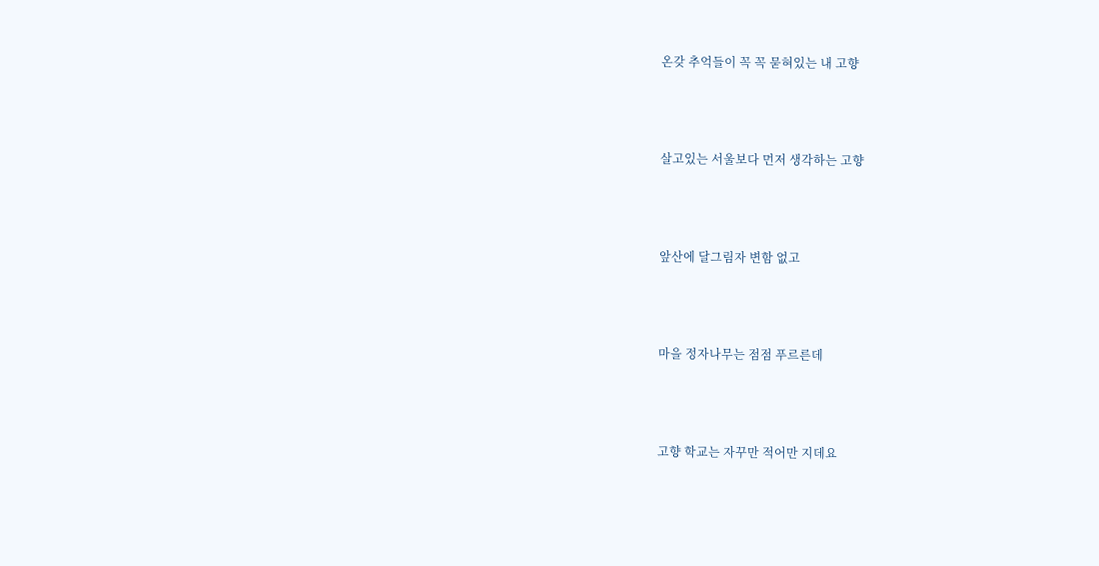온갖 추억들이 꼭 꼭 묻혀있는 내 고향



살고있는 서울보다 먼저 생각하는 고향



앞산에 달그림자 변함 없고



마을 정자나무는 점점 푸르른데



고향 학교는 자꾸만 적어만 지데요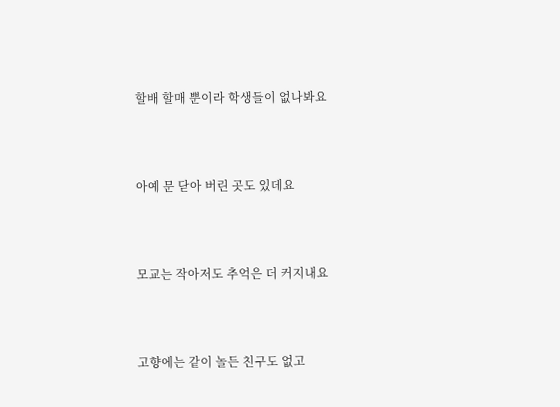할배 할매 뿐이라 학생들이 없나봐요



아예 문 닫아 버린 곳도 있데요



모교는 작아저도 추억은 더 커지내요



고향에는 같이 놀든 친구도 없고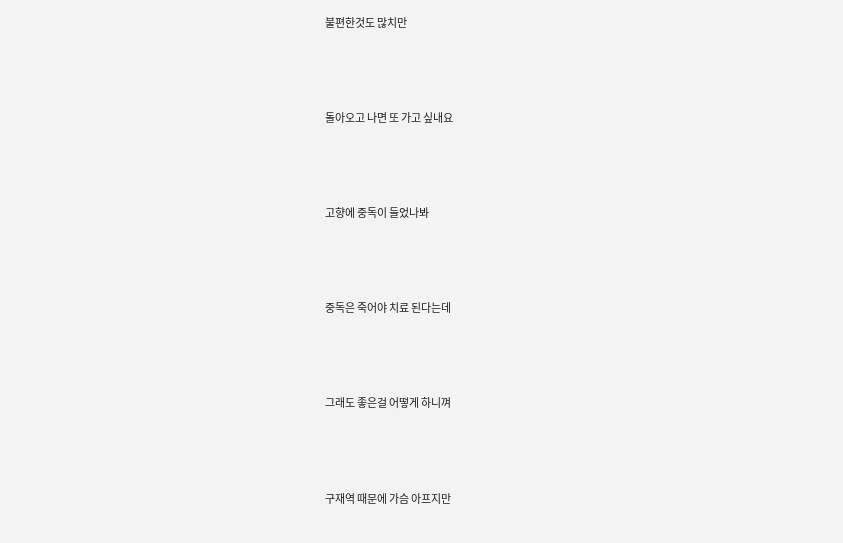불편한것도 많치만



돌아오고 나면 또 가고 싶내요



고향에 중독이 들었나봐



중독은 죽어야 치료 된다는데



그래도 좋은걸 어떻게 하니껴



구재역 때문에 가슴 아프지만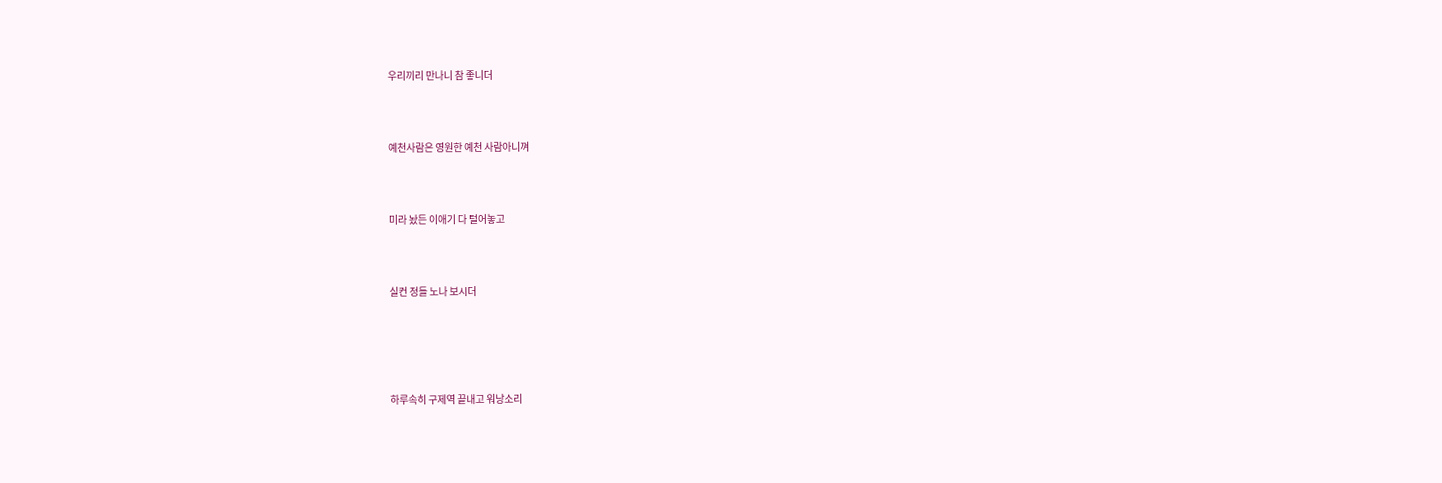우리끼리 만나니 참 좋니더



예천사람은 영원한 예천 사람아니껴



미라 놨든 이애기 다 털어놓고



실컨 정들 노나 보시더





하루속히 구제역 끝내고 워낭소리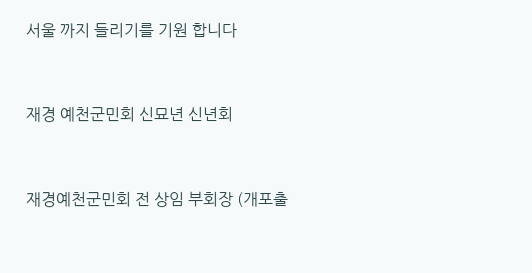서울 까지 들리기를 기원 합니다



재경 예천군민회 신묘년 신년회



재경예천군민회 전 상임 부회장 (개포출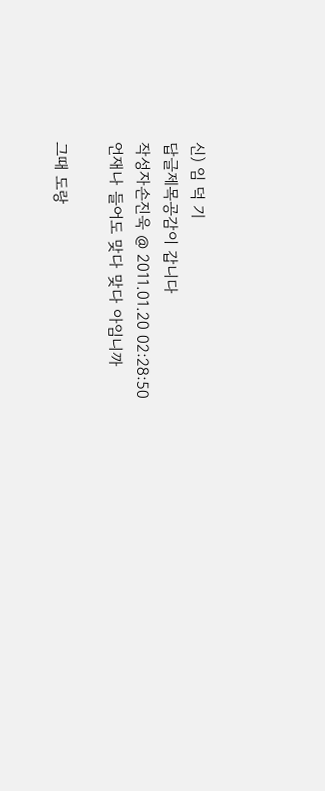신) 임 덕 기
답글제목공감이 갑니다
작성자손진욱 @ 2011.01.20 02:28:50
언재나 들어도 맞다 맞다 아임니까

그때 도랑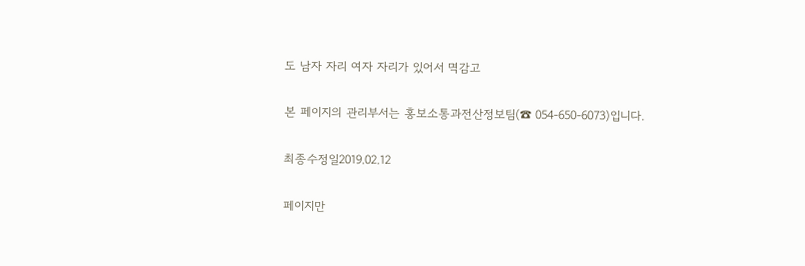도 남자 자리 여자 자리가 있어서 멱감고

본 페이지의 관리부서는 홍보소통과전산정보팀(☎ 054-650-6073)입니다.

최종수정일2019.02.12

페이지만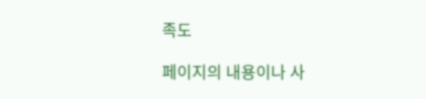족도

페이지의 내용이나 사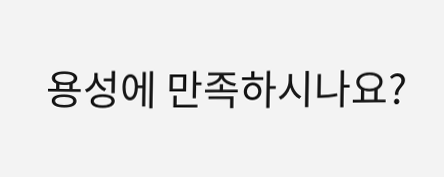용성에 만족하시나요?